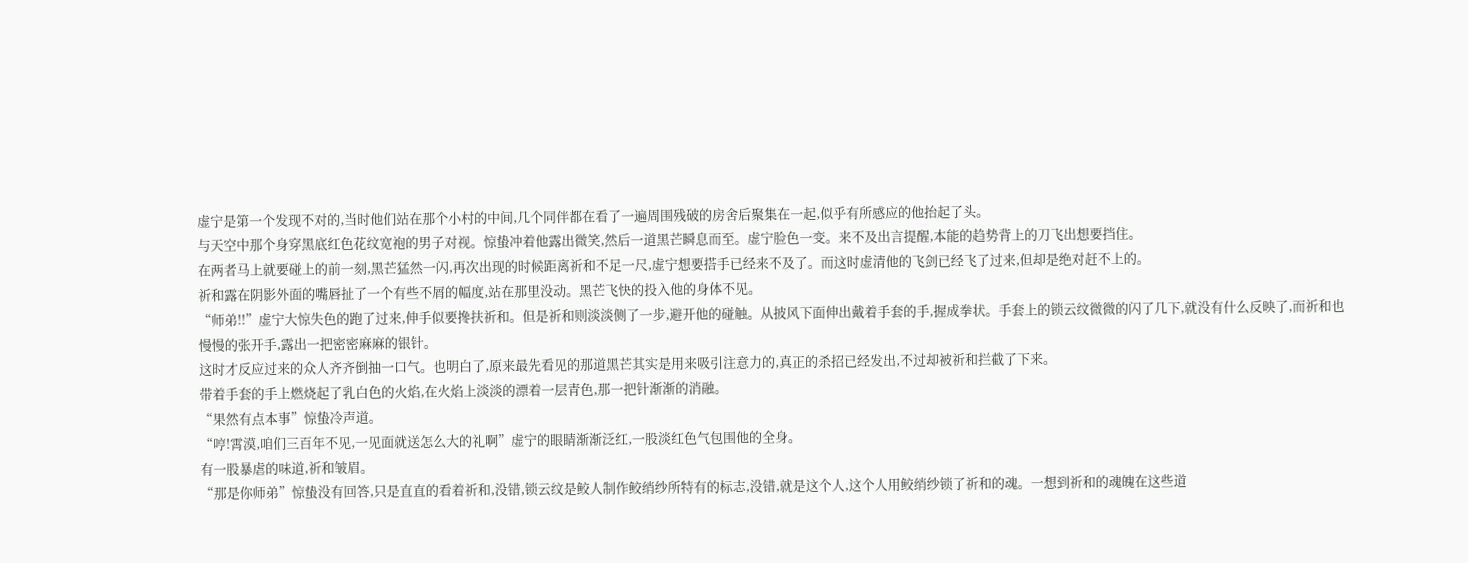虚宁是第一个发现不对的,当时他们站在那个小村的中间,几个同伴都在看了一遍周围残破的房舍后聚集在一起,似乎有所感应的他抬起了头。
与天空中那个身穿黑底红色花纹宽袍的男子对视。惊蛰冲着他露出微笑,然后一道黑芒瞬息而至。虚宁脸色一变。来不及出言提醒,本能的趋势背上的刀飞出想要挡住。
在两者马上就要碰上的前一刻,黑芒猛然一闪,再次出现的时候距离祈和不足一尺,虚宁想要搭手已经来不及了。而这时虚清他的飞剑已经飞了过来,但却是绝对赶不上的。
祈和露在阴影外面的嘴唇扯了一个有些不屑的幅度,站在那里没动。黑芒飞快的投入他的身体不见。
“师弟!!”虚宁大惊失色的跑了过来,伸手似要搀扶祈和。但是祈和则淡淡侧了一步,避开他的碰触。从披风下面伸出戴着手套的手,握成拳状。手套上的锁云纹微微的闪了几下,就没有什么反映了,而祈和也慢慢的张开手,露出一把密密麻麻的银针。
这时才反应过来的众人齐齐倒抽一口气。也明白了,原来最先看见的那道黑芒其实是用来吸引注意力的,真正的杀招已经发出,不过却被祈和拦截了下来。
带着手套的手上燃烧起了乳白色的火焰,在火焰上淡淡的漂着一层青色,那一把针渐渐的消融。
“果然有点本事”惊蛰冷声道。
“哼!霄漠,咱们三百年不见,一见面就送怎么大的礼啊”虚宁的眼睛渐渐泛红,一股淡红色气包围他的全身。
有一股暴虐的味道,祈和皱眉。
“那是你师弟”惊蛰没有回答,只是直直的看着祈和,没错,锁云纹是鲛人制作鲛绡纱所特有的标志,没错,就是这个人,这个人用鲛绡纱锁了祈和的魂。一想到祈和的魂魄在这些道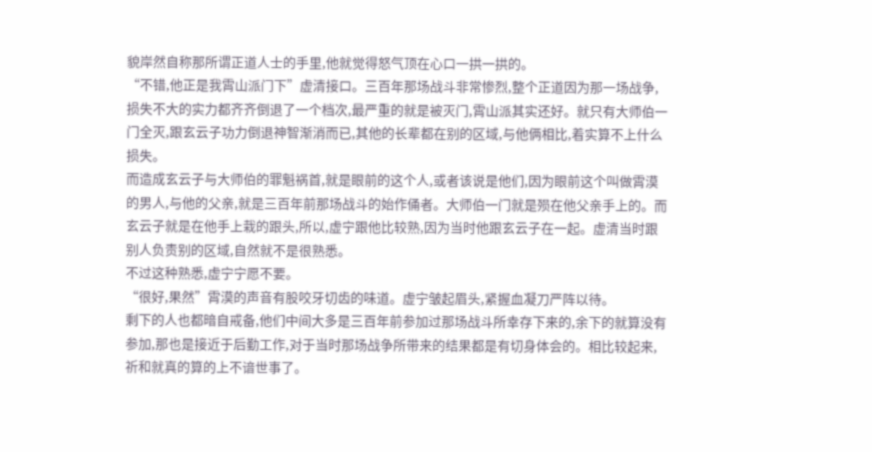貌岸然自称那所谓正道人士的手里,他就觉得怒气顶在心口一拱一拱的。
“不错,他正是我霄山派门下”虚清接口。三百年那场战斗非常惨烈,整个正道因为那一场战争,损失不大的实力都齐齐倒退了一个档次,最严重的就是被灭门,霄山派其实还好。就只有大师伯一门全灭,跟玄云子功力倒退神智渐消而已,其他的长辈都在别的区域,与他俩相比,着实算不上什么损失。
而造成玄云子与大师伯的罪魁祸首,就是眼前的这个人,或者该说是他们,因为眼前这个叫做霄漠的男人,与他的父亲,就是三百年前那场战斗的始作俑者。大师伯一门就是殒在他父亲手上的。而玄云子就是在他手上栽的跟头,所以,虚宁跟他比较熟,因为当时他跟玄云子在一起。虚清当时跟别人负责别的区域,自然就不是很熟悉。
不过这种熟悉,虚宁宁愿不要。
“很好,果然”霄漠的声音有股咬牙切齿的味道。虚宁皱起眉头,紧握血凝刀严阵以待。
剩下的人也都暗自戒备,他们中间大多是三百年前参加过那场战斗所幸存下来的,余下的就算没有参加,那也是接近于后勤工作,对于当时那场战争所带来的结果都是有切身体会的。相比较起来,祈和就真的算的上不谙世事了。